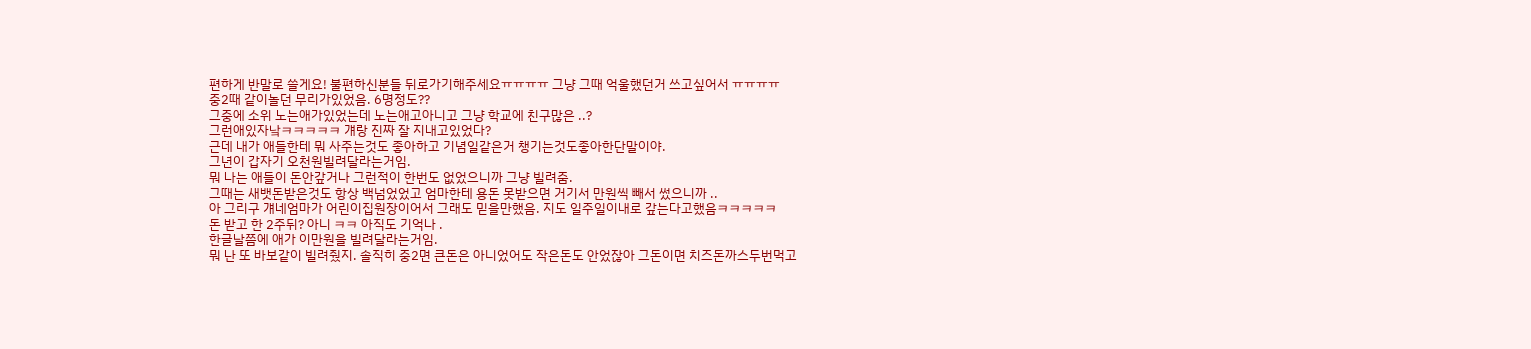편하게 반말로 쓸게요! 불편하신분들 뒤로가기해주세요ㅠㅠㅠㅠ 그냥 그때 억울했던거 쓰고싶어서 ㅠㅠㅠㅠ
중2때 같이놀던 무리가있었음. 6명정도??
그중에 소위 노는애가있었는데 노는애고아니고 그냥 학교에 친구많은 ..?
그런애있자낰ㅋㅋㅋㅋㅋ 걔랑 진짜 잘 지내고있었다?
근데 내가 애들한테 뭐 사주는것도 좋아하고 기념일같은거 챙기는것도좋아한단말이야.
그년이 갑자기 오천원빌려달라는거임.
뭐 나는 애들이 돈안갚거나 그런적이 한번도 없었으니까 그냥 빌려줌.
그때는 새뱃돈받은것도 항상 백넘었었고 엄마한테 용돈 못받으면 거기서 만원씩 빼서 썼으니까 ..
아 그리구 걔네엄마가 어린이집원장이어서 그래도 믿을만했음. 지도 일주일이내로 갚는다고했음ㅋㅋㅋㅋㅋ
돈 받고 한 2주뒤? 아니 ㅋㅋ 아직도 기억나 .
한글날쯤에 애가 이만원을 빌려달라는거임.
뭐 난 또 바보같이 빌려줬지. 솔직히 중2면 큰돈은 아니었어도 작은돈도 안었잖아 그돈이면 치즈돈까스두번먹고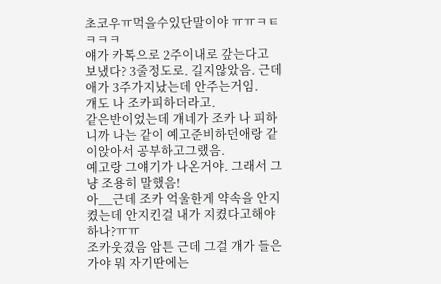초코우ㅠ먹을수있단말이야 ㅠㅠㅋㅌㅋㅋㅋ
얘가 카톡으로 2주이내로 갚는다고 보냈다? 3줄정도로. 길지않았음. 근데 애가 3주가지났는데 안주는거임.
걔도 나 조카피하더라고.
같은반이었는데 걔네가 조카 나 피하니까 나는 같이 예고준비하던애랑 같이앉아서 공부하고그랬음.
예고랑 그얘기가 나온거야. 그래서 그냥 조용히 말했음!
아__근데 조카 억울한게 약속을 안지켰는데 안지킨걸 내가 지켰다고해야하나?ㅠㅠ
조카웃겼음 암튼 근데 그걸 걔가 들은가야 뭐 자기딴에는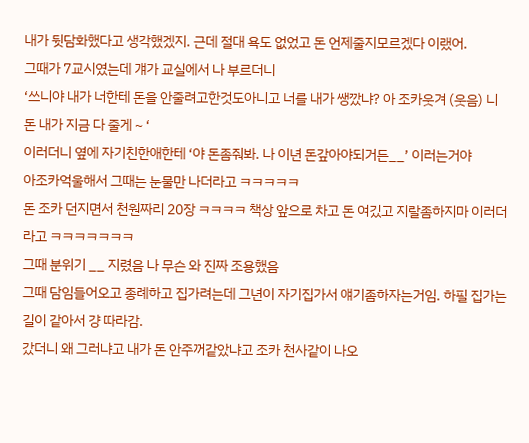내가 뒷담화했다고 생각했겠지. 근데 절대 욕도 없었고 돈 언제줄지모르겠다 이랬어.
그때가 7교시였는데 걔가 교실에서 나 부르더니
‘쓰니야 내가 너한테 돈을 안줄려고한것도아니고 너를 내가 쌩깠냐? 아 조카웃겨 (웃음) 니 돈 내가 지금 다 줄게 ~ ‘
이러더니 옆에 자기친한애한테 ‘야 돈좀줘봐. 나 이년 돈갚아야되거든__’ 이러는거야
아조카억울해서 그때는 눈물만 나더라고 ㅋㅋㅋㅋㅋ
돈 조카 던지면서 천원짜리 20장 ㅋㅋㅋㅋ 책상 앞으로 차고 돈 여깄고 지랄좀하지마 이러더라고 ㅋㅋㅋㅋㅋㅋㅋ
그때 분위기 __ 지렸음 나 무슨 와 진짜 조용했음
그때 담임들어오고 종례하고 집가려는데 그년이 자기집가서 얘기좀하자는거임. 하필 집가는길이 같아서 걍 따라감.
갔더니 왜 그러냐고 내가 돈 안주꺼같았냐고 조카 천사같이 나오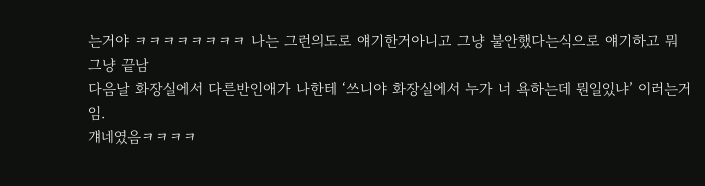는거야 ㅋㅋㅋㅋㅋㅋㅋㅋ 나는 그런의도로 얘기한거아니고 그냥 불안했다는식으로 얘기하고 뭐 그냥 끝남
다음날 화장실에서 다른반인애가 나한테 ‘쓰니야 화장실에서 누가 너 욕하는데 뭔일있냐’ 이러는거임.
걔네였음ㅋㅋㅋㅋ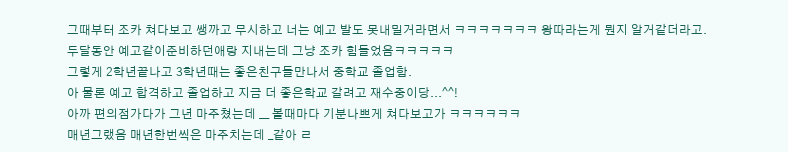그때부터 조카 쳐다보고 쌩까고 무시하고 너는 예고 발도 못내밀거라면서 ㅋㅋㅋㅋㅋㅋㅋ 왕따라는게 뭔지 알거같더라고.
두달동안 예고같이준비하던애랑 지내는데 그냥 조카 힘들었음ㅋㅋㅋㅋㅋ
그렇게 2학년끝나고 3학년때는 좋은친구들만나서 중학교 졸업함.
아 물론 예고 합격하고 졸업하고 지금 더 좋은학교 갈려고 재수중이당...^^!
아까 편의점가다가 그년 마주쳤는데 __ 볼때마다 기분나쁘게 쳐다보고가 ㅋㅋㅋㅋㅋㅋ
매년그랬음 매년한번씩은 마주치는데 _같아 ㄹ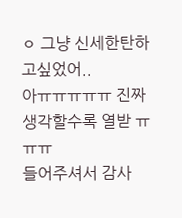ㅇ 그냥 신세한탄하고싶었어..
아ㅠㅠㅠㅠㅠ 진짜 생각할수록 열받 ㅠㅠㅠ
들어주셔서 감사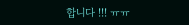합니다 !!! ㅠㅠ